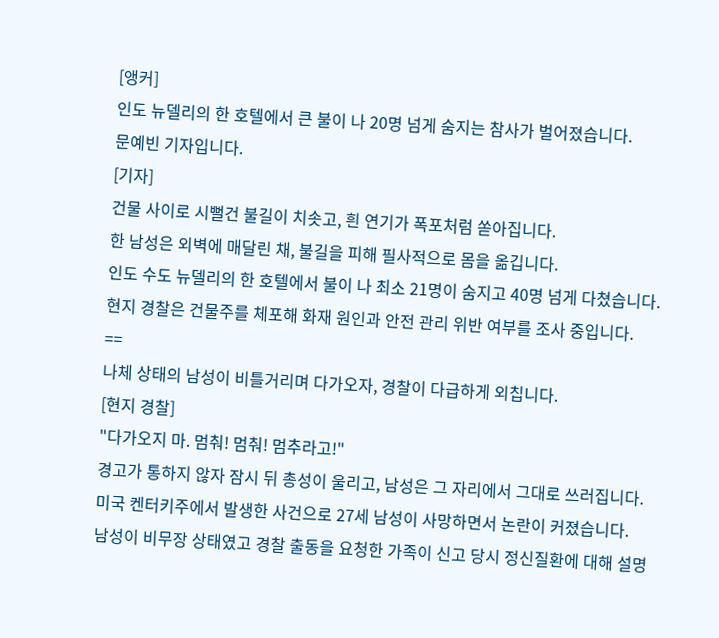[앵커]
인도 뉴델리의 한 호텔에서 큰 불이 나 20명 넘게 숨지는 참사가 벌어졌습니다.
문예빈 기자입니다.
[기자]
건물 사이로 시뻘건 불길이 치솟고, 흰 연기가 폭포처럼 쏟아집니다.
한 남성은 외벽에 매달린 채, 불길을 피해 필사적으로 몸을 옮깁니다.
인도 수도 뉴델리의 한 호텔에서 불이 나 최소 21명이 숨지고 40명 넘게 다쳤습니다.
현지 경찰은 건물주를 체포해 화재 원인과 안전 관리 위반 여부를 조사 중입니다.
==
나체 상태의 남성이 비틀거리며 다가오자, 경찰이 다급하게 외칩니다.
[현지 경찰]
"다가오지 마. 멈춰! 멈춰! 멈추라고!"
경고가 통하지 않자 잠시 뒤 총성이 울리고, 남성은 그 자리에서 그대로 쓰러집니다.
미국 켄터키주에서 발생한 사건으로 27세 남성이 사망하면서 논란이 커졌습니다.
남성이 비무장 상태였고 경찰 출동을 요청한 가족이 신고 당시 정신질환에 대해 설명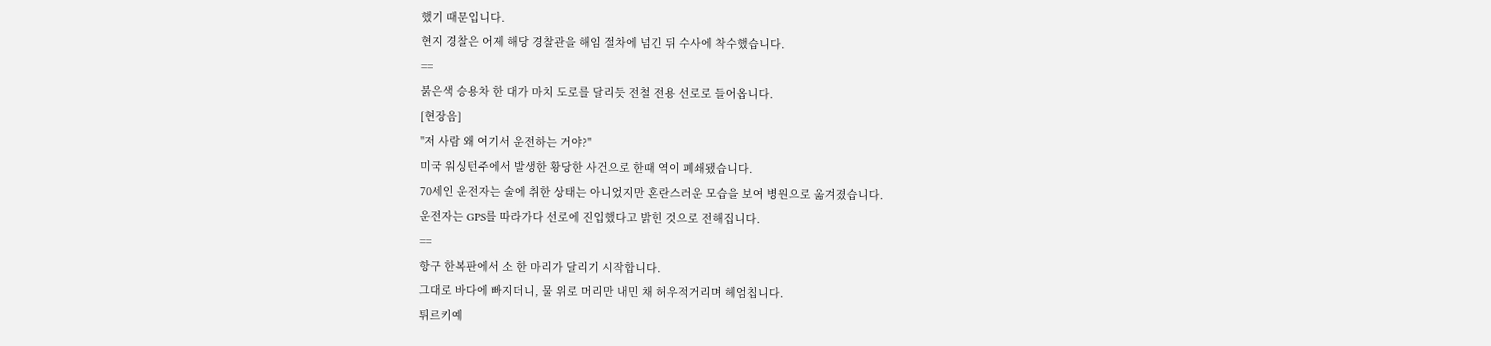했기 때문입니다.
현지 경찰은 어제 해당 경찰관을 해임 절차에 넘긴 뒤 수사에 착수했습니다.
==
붉은색 승용차 한 대가 마치 도로를 달리듯 전철 전용 선로로 들어옵니다.
[현장음]
"저 사람 왜 여기서 운전하는 거야?"
미국 워싱턴주에서 발생한 황당한 사건으로 한때 역이 폐쇄됐습니다.
70세인 운전자는 술에 취한 상태는 아니었지만 혼란스러운 모습을 보여 병원으로 옮겨졌습니다.
운전자는 GPS를 따라가다 선로에 진입했다고 밝힌 것으로 전해집니다.
==
항구 한복판에서 소 한 마리가 달리기 시작합니다.
그대로 바다에 빠지더니, 물 위로 머리만 내민 채 허우적거리며 헤엄칩니다.
튀르키예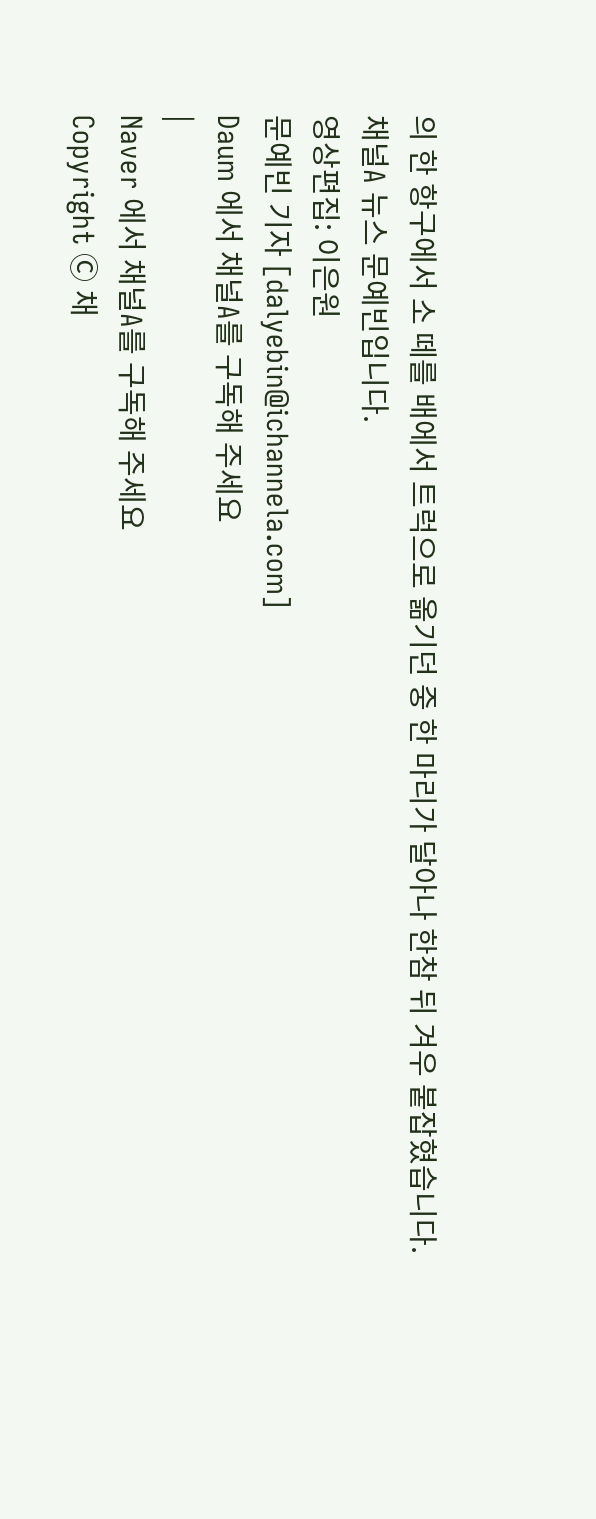의 한 항구에서 소 떼를 배에서 트럭으로 옮기던 중 한 마리가 달아나 한참 뒤 겨우 붙잡혔습니다.
채널A 뉴스 문예빈입니다.
영상편집: 이은원
문예빈 기자 [dalyebin@ichannela.com]
Daum 에서 채널A를 구독해 주세요
|
Naver 에서 채널A를 구독해 주세요
Copyright Ⓒ 채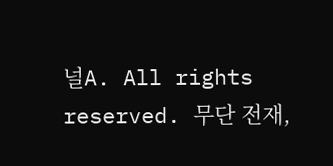널A. All rights reserved. 무단 전재,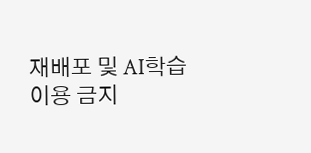재배포 및 AI학습 이용 금지